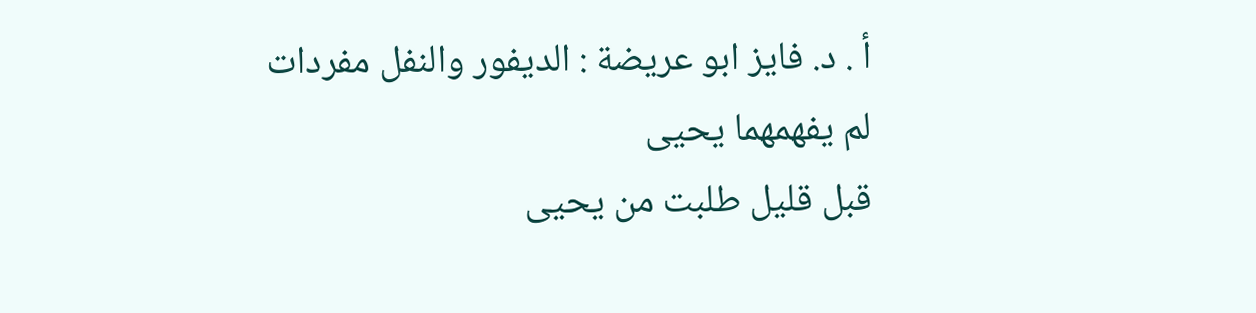أ . د. فايز ابو عريضة : الديفور والنفل مفردات لم يفهمهما يحيى
قبل قليل طلبت من يحيى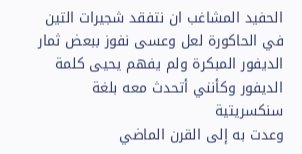الحفيد المشاغب ان نتفقد شجيرات التين في الحاكورة لعل وعسى نفوز ببعض ثمار الديفور المبكرة ولم يفهم يحيى كلمة الديفور وكأنني أتحدث معه بلغة سنكسريتية
وعدت به إلى القرن الماضي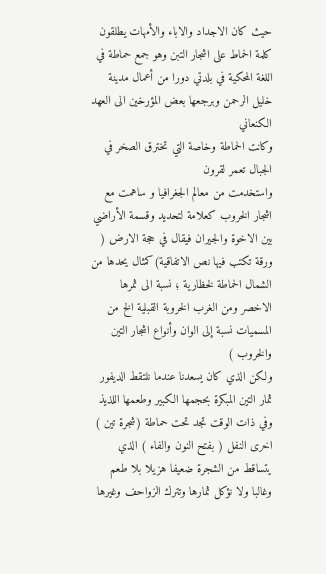حيث كان الاجداد والاباء والأمهات يطلقون كلمة الحماط على اشجار التبن وهو جمع حماطة في اللغة المحكية في بلدتي دورا من أعمال مدينة خليل الرحمن وبرجعها بعض المؤرخين الى العهد الكنعاني
وكانت الحماطة وخاصة التي تخترق الصخر في الجبال تعمر لقرون
واستخدمت من معالم الجغرافيا و ساهمت مع اشجار الخروب كعلامة لتحديد وقسمة الأراضي بين الاخوة والجيران فيقال في حجة الارض ( ورقة تكتب فيها نص الاتفاقية)كمثال يحدها من الشمال الحماطة لخظارية ؛ نسبة الى ثمرها الاخصر ومن الغرب الخروبة القبلية الخ من المسميات نسبة إلى الوان وأنواع اشجار التين والخروب )
ولكن الذي كان يسعدنا عندما نلتقط الديفور ثمار التين المبكرة بحجمها الكبير وطعمها اللذيذ
وفي ذات الوقت تجد تحت حماطة (شجرة تين ) اخرى النفل ( بفتح النون والفاء ) الذي يتساقط من الشجرة ضعيفا هزيلا بلا طعم وغالبا ولا نؤكل ثمارها وتترك الزواحف وغيرها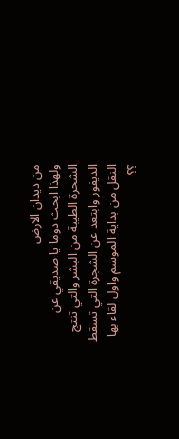من ديدان الارض
ولهذا ابحث دوما يا صديقي عن الشحرة الطيبة من البشر والتي تنتج الديفور وابتعد عن الشجرة التي تسقط النقل من بداية الموسم واول لقاء بها ؟؟